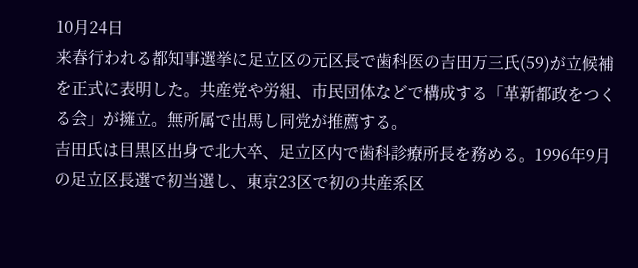10月24日
来春行われる都知事選挙に足立区の元区長で歯科医の吉田万三氏(59)が立候補を正式に表明した。共産党や労組、市民団体などで構成する「革新都政をつくる会」が擁立。無所属で出馬し同党が推薦する。
吉田氏は目黒区出身で北大卒、足立区内で歯科診療所長を務める。1996年9月の足立区長選で初当選し、東京23区で初の共産系区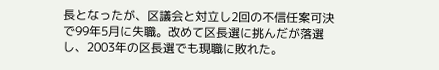長となったが、区議会と対立し2回の不信任案可決で99年5月に失職。改めて区長選に挑んだが落選し、2003年の区長選でも現職に敗れた。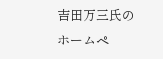吉田万三氏のホームペ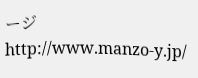ージ
http://www.manzo-y.jp/